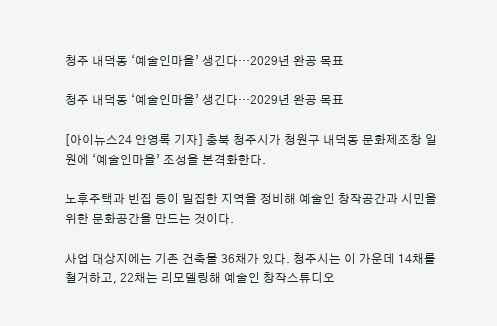청주 내덕동 ‘예술인마을’ 생긴다…2029년 완공 목표

청주 내덕동 ‘예술인마을’ 생긴다…2029년 완공 목표

[아이뉴스24 안영록 기자] 충북 청주시가 청원구 내덕동 문화제조창 일원에 ‘예술인마을’ 조성을 본격화한다.

노후주택과 빈집 등이 밀집한 지역을 정비해 예술인 창작공간과 시민을 위한 문화공간을 만드는 것이다.

사업 대상지에는 기존 건축물 36채가 있다. 청주시는 이 가운데 14채를 철거하고, 22채는 리모델링해 예술인 창작스튜디오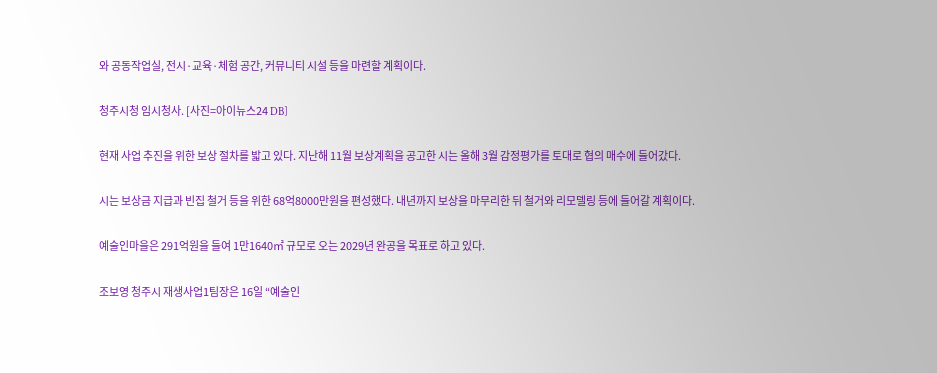와 공동작업실, 전시·교육·체험 공간, 커뮤니티 시설 등을 마련할 계획이다.

청주시청 임시청사. [사진=아이뉴스24 DB]

현재 사업 추진을 위한 보상 절차를 밟고 있다. 지난해 11월 보상계획을 공고한 시는 올해 3월 감정평가를 토대로 협의 매수에 들어갔다.

시는 보상금 지급과 빈집 철거 등을 위한 68억8000만원을 편성했다. 내년까지 보상을 마무리한 뒤 철거와 리모델링 등에 들어갈 계획이다.

예술인마을은 291억원을 들여 1만1640㎡ 규모로 오는 2029년 완공을 목표로 하고 있다.

조보영 청주시 재생사업1팀장은 16일 “예술인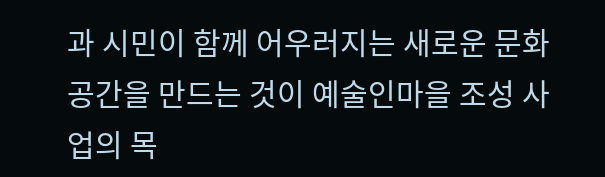과 시민이 함께 어우러지는 새로운 문화공간을 만드는 것이 예술인마을 조성 사업의 목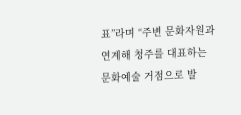표”라며 “주변 문화자원과 연계해 청주를 대표하는 문화예술 거점으로 발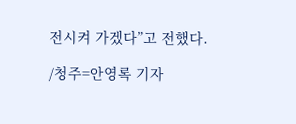전시켜 가겠다”고 전했다.

/청주=안영록 기자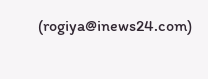(rogiya@inews24.com)